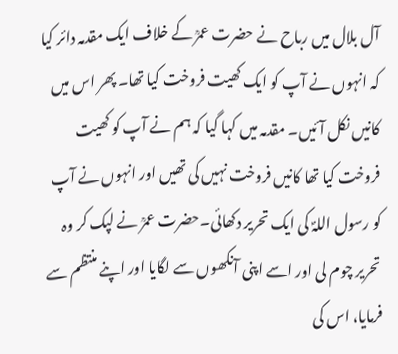آل بلال میں رباح نے حضرت عمرؒ کے خلاف ایک مقدمہ دائر کیا کہ انہوں نے آپ کو ایک کھیت فروخت کیا تھا۔ پھر اس میں کانیں نکل آئیں۔ مقدمہ میں کہا گیا کہ ہم نے آپ کو کھیت فروخت کیا تھا کانیں فروخت نہیں کی تھیں اور انہوں نے آپ کو رسول اللہؐ کی ایک تحریر دکھائی۔حضرت عمرؒ نے لپک کر وہ تحریر چوم لی اور اسے اپنی آنکھوں سے لگایا اور اپنے منتظم سے فرمایا، اس کی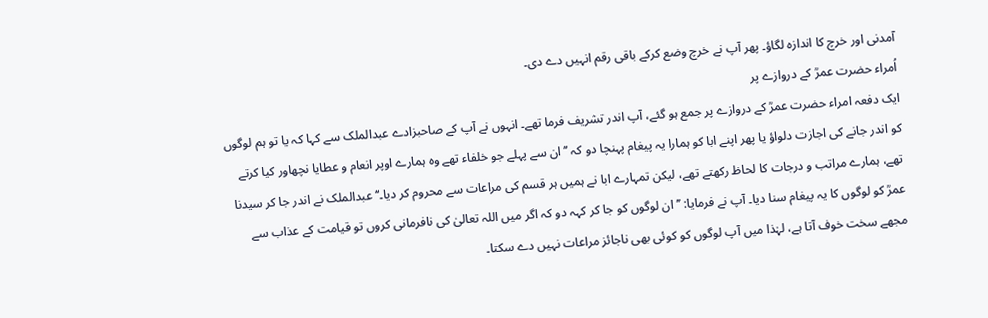آمدنی اور خرچ کا اندازہ لگاؤ۔ پھر آپ نے خرچ وضع کرکے باقی رقم انہیں دے دی۔
اُمراء حضرت عمرؒ کے دروازے پر
ایک دفعہ امراء حضرت عمرؒ کے دروازے پر جمع ہو گئے، آپ اندر تشریف فرما تھے۔ انہوں نے آپ کے صاحبزادے عبدالملک سے کہا کہ یا تو ہم لوگوں کو اندر جانے کی اجازت دلواؤ یا پھر اپنے ابا کو ہمارا یہ پیغام پہنچا دو کہ ’’ان سے پہلے جو خلفاء تھے وہ ہمارے اوپر انعام و عطایا نچھاور کیا کرتے تھے، ہمارے مراتب و درجات کا لحاظ رکھتے تھے، لیکن تمہارے ابا نے ہمیں ہر قسم کی مراعات سے محروم کر دیا۔‘‘ عبدالملک نے اندر جا کر سیدنا عمرؒ کو لوگوں کا یہ پیغام سنا دیا۔ آپ نے فرمایا: ’’ان لوگوں کو جا کر کہہ دو کہ اگر میں اللہ تعالیٰ کی نافرمانی کروں تو قیامت کے عذاب سے مجھے سخت خوف آتا ہے، لہٰذا میں آپ لوگوں کو کوئی بھی ناجائز مراعات نہیں دے سکتا۔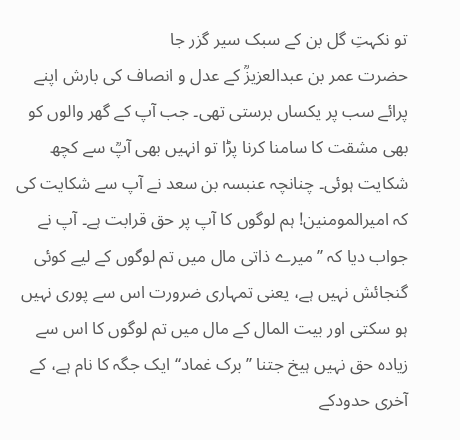تو نکہتِ گل بن کے سبک سیر گزر جا
حضرت عمر بن عبدالعزیزؒ کے عدل و انصاف کی بارش اپنے پرائے سب پر یکساں برستی تھی۔ جب آپ کے گھر والوں کو بھی مشقت کا سامنا کرنا پڑا تو انہیں بھی آپؒ سے کچھ شکایت ہوئی۔ چنانچہ عنبسہ بن سعد نے آپ سے شکایت کی کہ امیرالمومنین! ہم لوگوں کا آپ پر حق قرابت ہے۔ آپ نے جواب دیا کہ ’’میرے ذاتی مال میں تم لوگوں کے لیے کوئی گنجائش نہیں ہے، یعنی تمہاری ضرورت اس سے پوری نہیں ہو سکتی اور بیت المال کے مال میں تم لوگوں کا اس سے زیادہ حق نہیں ہیخ جتنا ’’برک غماد‘‘ ایک جگہ کا نام ہے، کے آخری حدودکے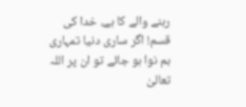رہنے والے کا ہے، خدا کی قسم! اگر ساری دنیا تمہاری ہم نوا ہو جائے تو ان پر اللہ تعالیٰ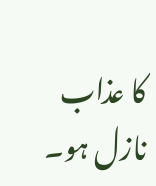کا عذاب نازل ہو۔